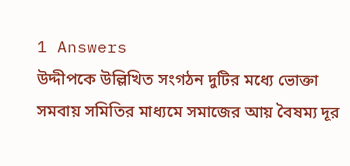1 Answers
উদ্দীপকে উল্লিখিত সংগঠন দুটির মধ্যে ভোক্তা সমবায় সমিতির মাধ্যমে সমাজের আয় বৈষম্য দূর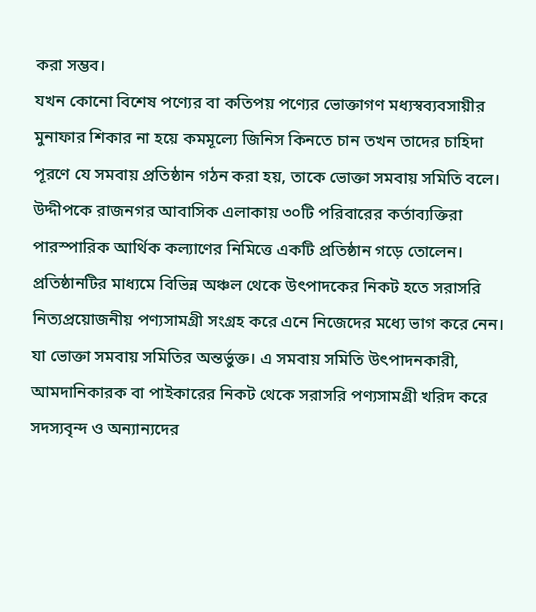করা সম্ভব।
যখন কোনো বিশেষ পণ্যের বা কতিপয় পণ্যের ভোক্তাগণ মধ্যস্বব্যবসায়ীর মুনাফার শিকার না হয়ে কমমূল্যে জিনিস কিনতে চান তখন তাদের চাহিদা পূরণে যে সমবায় প্রতিষ্ঠান গঠন করা হয়, তাকে ভোক্তা সমবায় সমিতি বলে।
উদ্দীপকে রাজনগর আবাসিক এলাকায় ৩০টি পরিবারের কর্তাব্যক্তিরা পারস্পারিক আর্থিক কল্যাণের নিমিত্তে একটি প্রতিষ্ঠান গড়ে তোলেন। প্রতিষ্ঠানটির মাধ্যমে বিভিন্ন অঞ্চল থেকে উৎপাদকের নিকট হতে সরাসরি নিত্যপ্রয়োজনীয় পণ্যসামগ্রী সংগ্রহ করে এনে নিজেদের মধ্যে ভাগ করে নেন। যা ভোক্তা সমবায় সমিতির অন্তর্ভুক্ত। এ সমবায় সমিতি উৎপাদনকারী, আমদানিকারক বা পাইকারের নিকট থেকে সরাসরি পণ্যসামগ্রী খরিদ করে সদস্যবৃন্দ ও অন্যান্যদের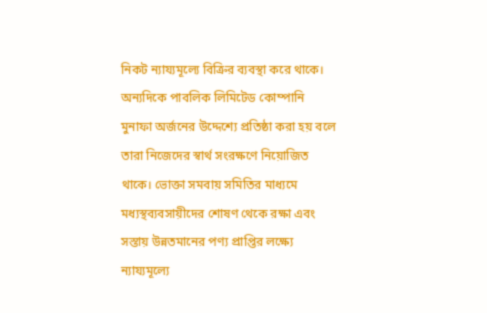নিকট ন্যায্যমূল্যে বিক্রির ব্যবস্থা করে থাকে। অন্যদিকে পাবলিক লিমিটেড কোম্পানি মুনাফা অর্জনের উদ্দেশ্যে প্রতিষ্ঠা করা হয় বলে তারা নিজেদের স্বার্থ সংরক্ষণে নিয়োজিত থাকে। ভোক্তা সমবায় সমিতির মাধ্যমে মধ্যস্থব্যবসায়ীদের শোষণ থেকে রক্ষা এবং সস্তায় উন্নতমানের পণ্য প্রাপ্তির লক্ষ্যে ন্যায্যমূল্যে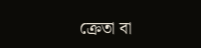ক্রেতা বা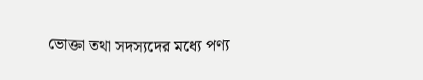ভোক্তা তথা সদস্যদের মধ্যে পণ্য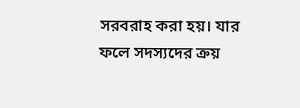সরবরাহ করা হয়। যার ফলে সদস্যদের ক্রয়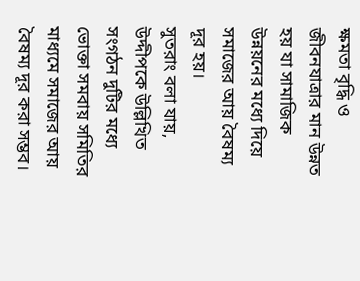ক্ষমতা বৃদ্ধি ও জীবনযাত্রার মান উন্নত হয় যা সামাজিক উন্নয়নের মধ্যে দিয়ে সমাজের আয় বৈষম্য দূর হয়।
সুতরাং বলা যায়, উদ্দীপকে উল্লিখিত সংগঠন দুটির মধ্যে ভোক্তা সমবায় সমিতির মাধ্যমে সমাজের আয় বৈষম্য দূর করা সম্ভব।